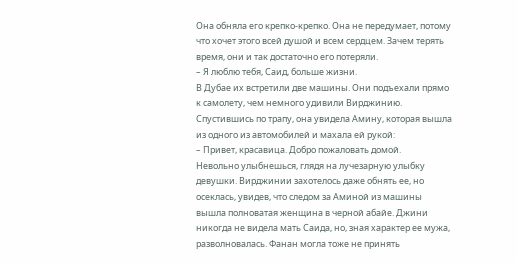Она обняла его крепко-крепко. Она не передумает, потому что хочет этого всей душой и всем сердцем. Зачем терять время, они и так достаточно его потеряли.
– Я люблю тебя, Саид, больше жизни.
В Дубае их встретили две машины. Они подъехали прямо к самолету, чем немного удивили Вирджинию. Спустившись по трапу, она увидела Амину, которая вышла из одного из автомобилей и махала ей рукой:
– Привет, красавица. Добро пожаловать домой.
Невольно улыбнешься, глядя на лучезарную улыбку девушки. Вирджинии захотелось даже обнять ее, но осеклась, увидев, что следом за Аминой из машины вышла полноватая женщина в черной абайе. Джини никогда не видела мать Саида, но, зная характер ее мужа, разволновалась. Фанан могла тоже не принять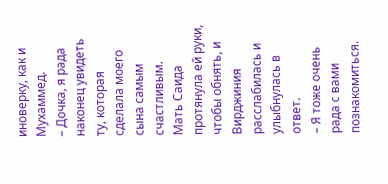иноверку, как и Мухаммед.
– Дочка, я рада наконец увидеть ту, которая сделала моего сына самым счастливым.
Мать Саида протянула ей руки, чтобы обнять, и Вирджиния расслабилась и улыбнулась в ответ.
– Я тоже очень рада с вами познакомиться.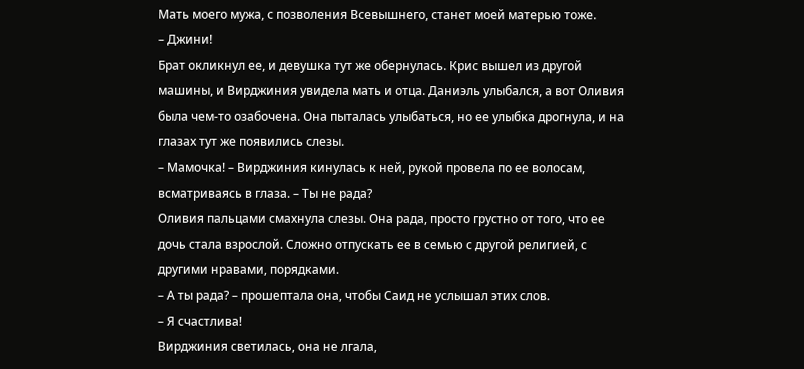Мать моего мужа, с позволения Всевышнего, станет моей матерью тоже.
– Джини!
Брат окликнул ее, и девушка тут же обернулась. Крис вышел из другой машины, и Вирджиния увидела мать и отца. Даниэль улыбался, а вот Оливия была чем-то озабочена. Она пыталась улыбаться, но ее улыбка дрогнула, и на глазах тут же появились слезы.
– Мамочка! – Вирджиния кинулась к ней, рукой провела по ее волосам, всматриваясь в глаза. – Ты не рада?
Оливия пальцами смахнула слезы. Она рада, просто грустно от того, что ее дочь стала взрослой. Сложно отпускать ее в семью с другой религией, с другими нравами, порядками.
– А ты рада? – прошептала она, чтобы Саид не услышал этих слов.
– Я счастлива!
Вирджиния светилась, она не лгала,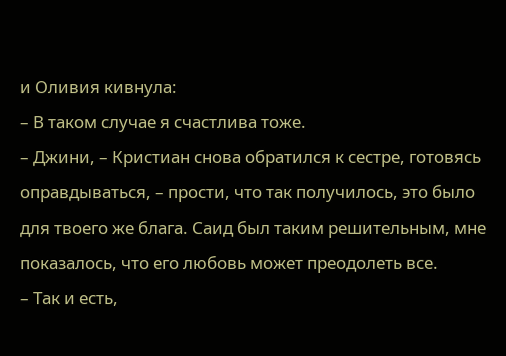и Оливия кивнула:
– В таком случае я счастлива тоже.
– Джини, – Кристиан снова обратился к сестре, готовясь оправдываться, – прости, что так получилось, это было для твоего же блага. Саид был таким решительным, мне показалось, что его любовь может преодолеть все.
– Так и есть,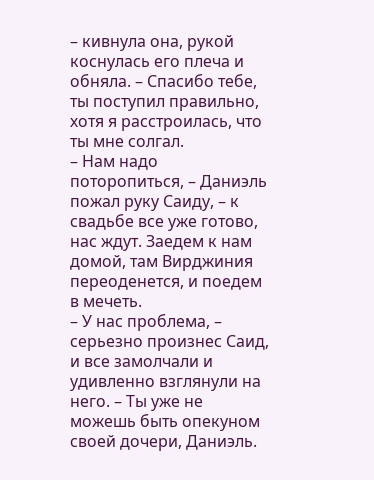– кивнула она, рукой коснулась его плеча и обняла. – Спасибо тебе, ты поступил правильно, хотя я расстроилась, что ты мне солгал.
– Нам надо поторопиться, – Даниэль пожал руку Саиду, – к свадьбе все уже готово, нас ждут. Заедем к нам домой, там Вирджиния переоденется, и поедем в мечеть.
– У нас проблема, – серьезно произнес Саид, и все замолчали и удивленно взглянули на него. – Ты уже не можешь быть опекуном своей дочери, Даниэль.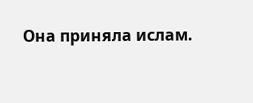Она приняла ислам.